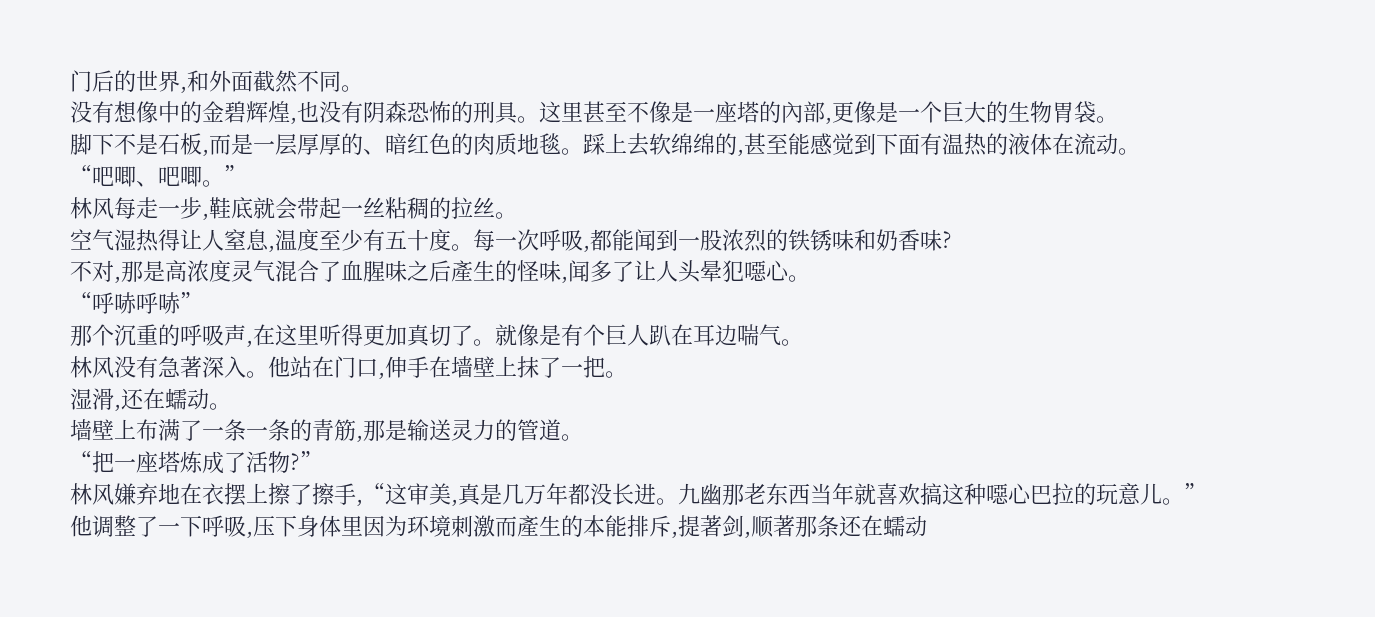门后的世界,和外面截然不同。
没有想像中的金碧辉煌,也没有阴森恐怖的刑具。这里甚至不像是一座塔的內部,更像是一个巨大的生物胃袋。
脚下不是石板,而是一层厚厚的、暗红色的肉质地毯。踩上去软绵绵的,甚至能感觉到下面有温热的液体在流动。
“吧唧、吧唧。”
林风每走一步,鞋底就会带起一丝粘稠的拉丝。
空气湿热得让人窒息,温度至少有五十度。每一次呼吸,都能闻到一股浓烈的铁锈味和奶香味?
不对,那是高浓度灵气混合了血腥味之后產生的怪味,闻多了让人头晕犯噁心。
“呼哧呼哧”
那个沉重的呼吸声,在这里听得更加真切了。就像是有个巨人趴在耳边喘气。
林风没有急著深入。他站在门口,伸手在墙壁上抹了一把。
湿滑,还在蠕动。
墙壁上布满了一条一条的青筋,那是输送灵力的管道。
“把一座塔炼成了活物?”
林风嫌弃地在衣摆上擦了擦手,“这审美,真是几万年都没长进。九幽那老东西当年就喜欢搞这种噁心巴拉的玩意儿。”
他调整了一下呼吸,压下身体里因为环境刺激而產生的本能排斥,提著剑,顺著那条还在蠕动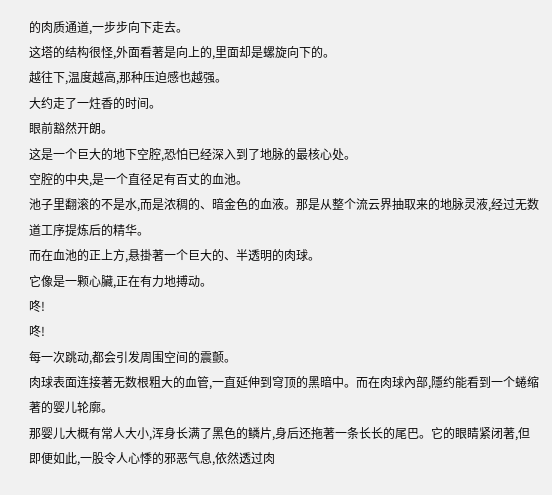的肉质通道,一步步向下走去。
这塔的结构很怪,外面看著是向上的,里面却是螺旋向下的。
越往下,温度越高,那种压迫感也越强。
大约走了一炷香的时间。
眼前豁然开朗。
这是一个巨大的地下空腔,恐怕已经深入到了地脉的最核心处。
空腔的中央,是一个直径足有百丈的血池。
池子里翻滚的不是水,而是浓稠的、暗金色的血液。那是从整个流云界抽取来的地脉灵液,经过无数道工序提炼后的精华。
而在血池的正上方,悬掛著一个巨大的、半透明的肉球。
它像是一颗心臟,正在有力地搏动。
咚!
咚!
每一次跳动,都会引发周围空间的震颤。
肉球表面连接著无数根粗大的血管,一直延伸到穹顶的黑暗中。而在肉球內部,隱约能看到一个蜷缩著的婴儿轮廓。
那婴儿大概有常人大小,浑身长满了黑色的鳞片,身后还拖著一条长长的尾巴。它的眼睛紧闭著,但即便如此,一股令人心悸的邪恶气息,依然透过肉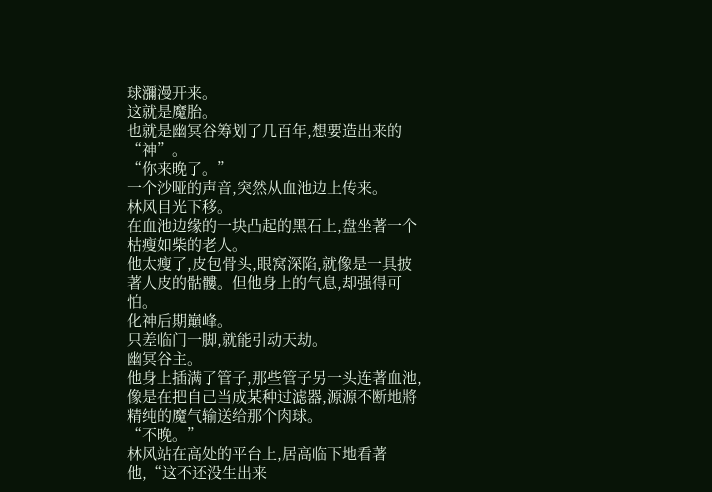球瀰漫开来。
这就是魔胎。
也就是幽冥谷筹划了几百年,想要造出来的“神”。
“你来晚了。”
一个沙哑的声音,突然从血池边上传来。
林风目光下移。
在血池边缘的一块凸起的黑石上,盘坐著一个枯瘦如柴的老人。
他太瘦了,皮包骨头,眼窝深陷,就像是一具披著人皮的骷髏。但他身上的气息,却强得可怕。
化神后期巔峰。
只差临门一脚,就能引动天劫。
幽冥谷主。
他身上插满了管子,那些管子另一头连著血池,像是在把自己当成某种过滤器,源源不断地將精纯的魔气输送给那个肉球。
“不晚。”
林风站在高处的平台上,居高临下地看著他,“这不还没生出来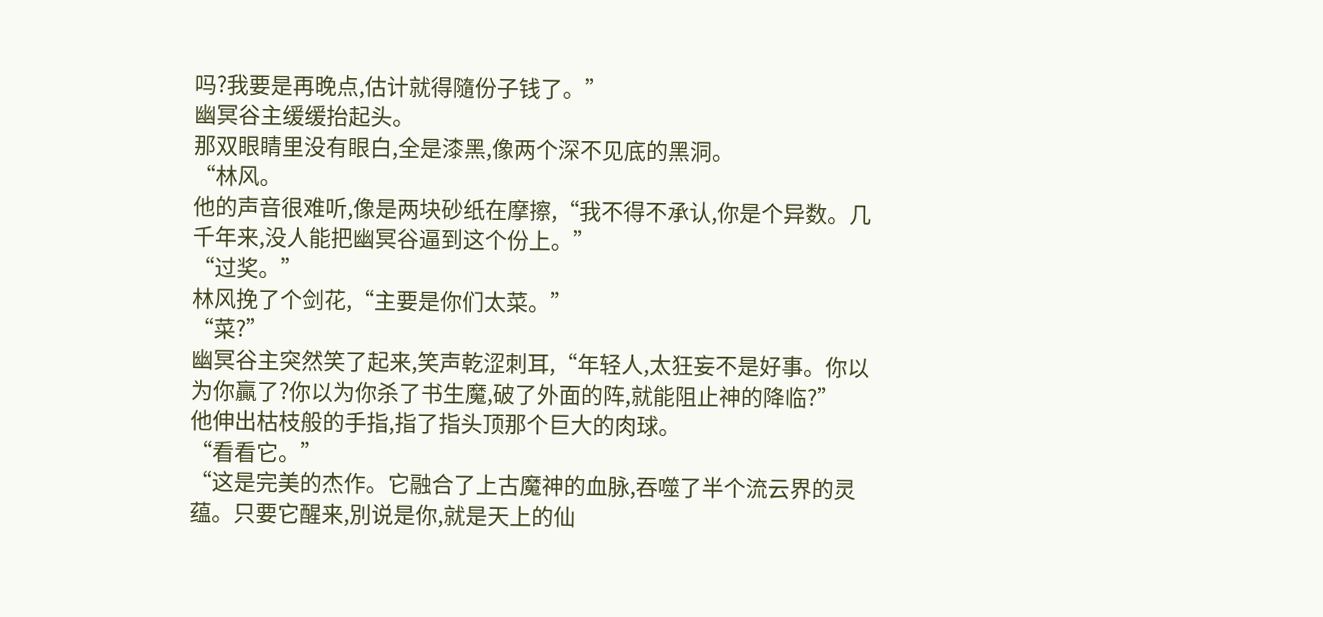吗?我要是再晚点,估计就得隨份子钱了。”
幽冥谷主缓缓抬起头。
那双眼睛里没有眼白,全是漆黑,像两个深不见底的黑洞。
“林风。
他的声音很难听,像是两块砂纸在摩擦,“我不得不承认,你是个异数。几千年来,没人能把幽冥谷逼到这个份上。”
“过奖。”
林风挽了个剑花,“主要是你们太菜。”
“菜?”
幽冥谷主突然笑了起来,笑声乾涩刺耳,“年轻人,太狂妄不是好事。你以为你贏了?你以为你杀了书生魔,破了外面的阵,就能阻止神的降临?”
他伸出枯枝般的手指,指了指头顶那个巨大的肉球。
“看看它。”
“这是完美的杰作。它融合了上古魔神的血脉,吞噬了半个流云界的灵蕴。只要它醒来,別说是你,就是天上的仙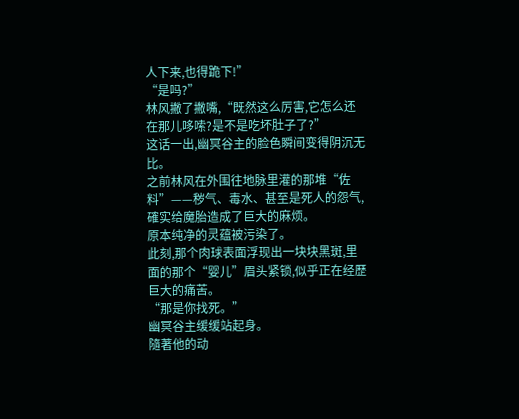人下来,也得跪下!”
“是吗?”
林风撇了撇嘴,“既然这么厉害,它怎么还在那儿哆嗦?是不是吃坏肚子了?”
这话一出,幽冥谷主的脸色瞬间变得阴沉无比。
之前林风在外围往地脉里灌的那堆“佐料”——秽气、毒水、甚至是死人的怨气,確实给魔胎造成了巨大的麻烦。
原本纯净的灵蕴被污染了。
此刻,那个肉球表面浮现出一块块黑斑,里面的那个“婴儿”眉头紧锁,似乎正在经歷巨大的痛苦。
“那是你找死。”
幽冥谷主缓缓站起身。
隨著他的动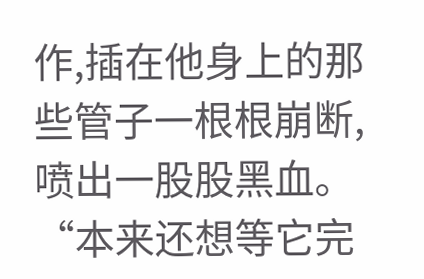作,插在他身上的那些管子一根根崩断,喷出一股股黑血。
“本来还想等它完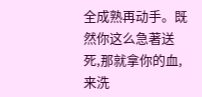全成熟再动手。既然你这么急著送死,那就拿你的血,来洗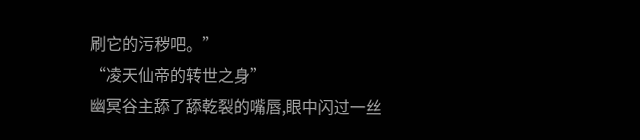刷它的污秽吧。”
“凌天仙帝的转世之身”
幽冥谷主舔了舔乾裂的嘴唇,眼中闪过一丝